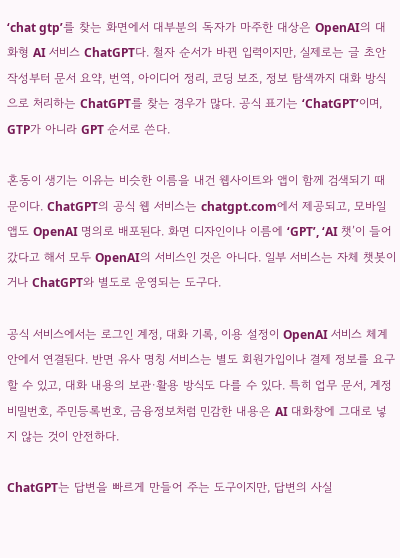‘chat gtp’를 찾는 화면에서 대부분의 독자가 마주한 대상은 OpenAI의 대화형 AI 서비스 ChatGPT다. 철자 순서가 바뀐 입력이지만, 실제로는 글 초안 작성부터 문서 요약, 번역, 아이디어 정리, 코딩 보조, 정보 탐색까지 대화 방식으로 처리하는 ChatGPT를 찾는 경우가 많다. 공식 표기는 ‘ChatGPT’이며, GTP가 아니라 GPT 순서로 쓴다.

혼동이 생기는 이유는 비슷한 이름을 내건 웹사이트와 앱이 함께 검색되기 때문이다. ChatGPT의 공식 웹 서비스는 chatgpt.com에서 제공되고, 모바일 앱도 OpenAI 명의로 배포된다. 화면 디자인이나 이름에 ‘GPT’, ‘AI 챗’이 들어갔다고 해서 모두 OpenAI의 서비스인 것은 아니다. 일부 서비스는 자체 챗봇이거나 ChatGPT와 별도로 운영되는 도구다.

공식 서비스에서는 로그인 계정, 대화 기록, 이용 설정이 OpenAI 서비스 체계 안에서 연결된다. 반면 유사 명칭 서비스는 별도 회원가입이나 결제 정보를 요구할 수 있고, 대화 내용의 보관·활용 방식도 다를 수 있다. 특히 업무 문서, 계정 비밀번호, 주민등록번호, 금융정보처럼 민감한 내용은 AI 대화창에 그대로 넣지 않는 것이 안전하다.

ChatGPT는 답변을 빠르게 만들어 주는 도구이지만, 답변의 사실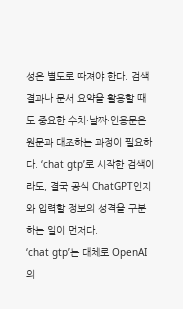성은 별도로 따져야 한다. 검색 결과나 문서 요약을 활용할 때도 중요한 수치·날짜·인용문은 원문과 대조하는 과정이 필요하다. ‘chat gtp’로 시작한 검색이라도, 결국 공식 ChatGPT인지와 입력할 정보의 성격을 구분하는 일이 먼저다.
‘chat gtp’는 대체로 OpenAI의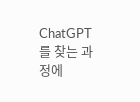ChatGPT를 찾는 과정에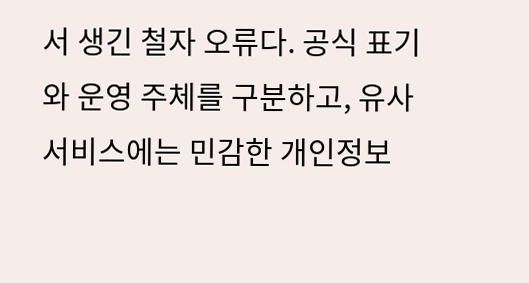서 생긴 철자 오류다. 공식 표기와 운영 주체를 구분하고, 유사 서비스에는 민감한 개인정보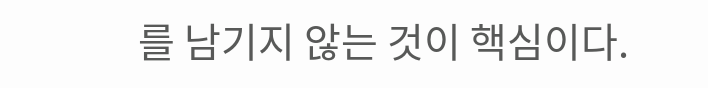를 남기지 않는 것이 핵심이다.